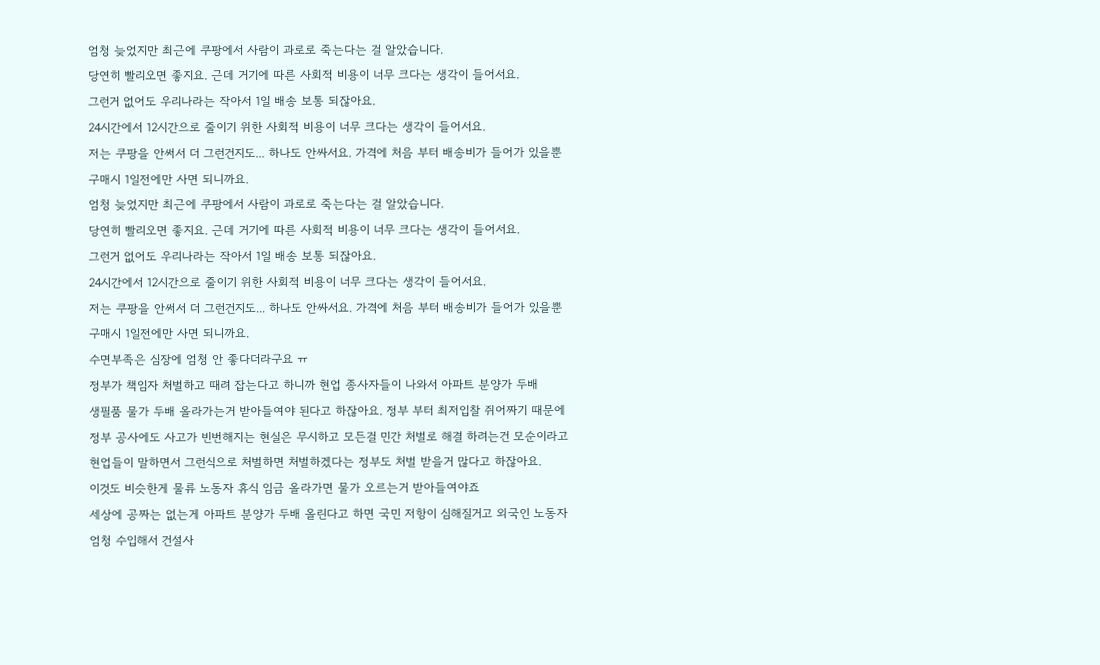엄청 늦었지만 최근에 쿠팡에서 사람이 과로로 죽는다는 걸 알았습니다.
당연히 빨리오면 좋지요. 근데 거기에 따른 사회적 비용이 너무 크다는 생각이 들어서요.
그런거 없어도 우리나라는 작아서 1일 배송 보통 되잖아요.
24시간에서 12시간으로 줄이기 위한 사회적 비용이 너무 크다는 생각이 들어서요.
저는 쿠팡을 안써서 더 그런건지도... 하나도 안싸서요. 가격에 처음 부터 배송비가 들어가 있을뿐
구매시 1일전에만 사면 되니까요.
엄청 늦었지만 최근에 쿠팡에서 사람이 과로로 죽는다는 걸 알았습니다.
당연히 빨리오면 좋지요. 근데 거기에 따른 사회적 비용이 너무 크다는 생각이 들어서요.
그런거 없어도 우리나라는 작아서 1일 배송 보통 되잖아요.
24시간에서 12시간으로 줄이기 위한 사회적 비용이 너무 크다는 생각이 들어서요.
저는 쿠팡을 안써서 더 그런건지도... 하나도 안싸서요. 가격에 처음 부터 배송비가 들어가 있을뿐
구매시 1일전에만 사면 되니까요.
수면부족은 심장에 엄청 안 좋다더라구요 ㅠ
정부가 책임자 처벌하고 때려 잡는다고 하니까 현업 종사자들이 나와서 아파트 분양가 두배
생필품 물가 두배 올라가는거 받아들여야 된다고 하잖아요. 정부 부터 최저입찰 쥐어짜기 때문에
정부 공사에도 사고가 빈번해지는 현실은 무시하고 모든걸 민간 처벌로 해결 하려는건 모순이라고
현업들이 말하면서 그런식으로 처벌하면 처벌하겠다는 정부도 처벌 받을거 많다고 하잖아요.
이것도 비슷한게 물류 노동자 휴식 임금 올라가면 물가 오르는거 받아들여야죠
세상에 공짜는 없는게 아파트 분양가 두배 올린다고 하면 국민 저항이 심해질거고 외국인 노동자
엄청 수입해서 건설사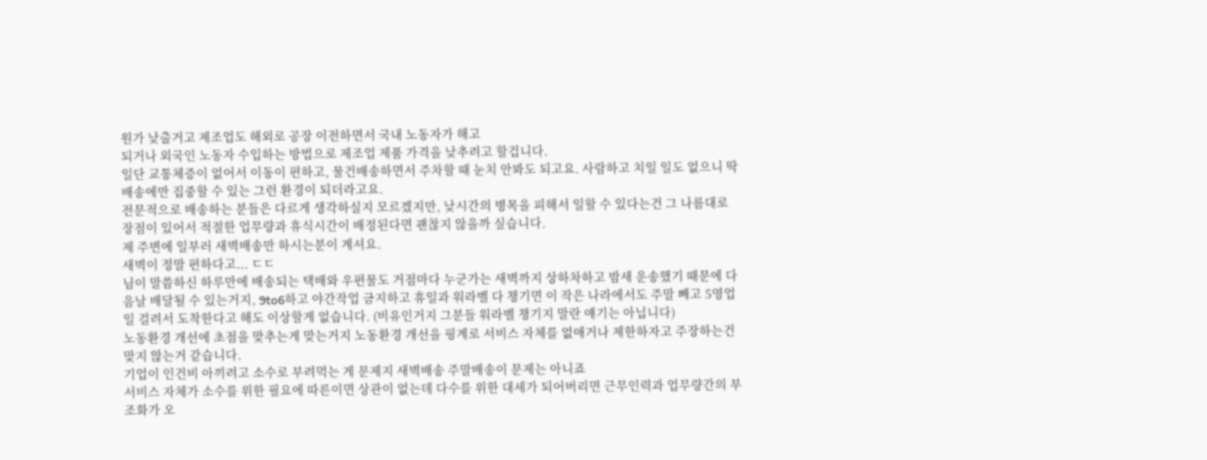원가 낮출거고 제조업도 해외로 공장 이전하면서 국내 노동자가 해고
되거나 외국인 노동자 수입하는 방법으로 제조업 제품 가격을 낮추려고 할겁니다.
일단 교통체증이 없어서 이동이 편하고, 물건배송하면서 주차할 때 눈치 안봐도 되고요. 사람하고 치일 일도 없으니 딱 배송에만 집중할 수 있는 그런 환경이 되더라고요.
전문적으로 배송하는 분들은 다르게 생각하실지 모르겠지만, 낮시간의 병목을 피해서 일할 수 있다는건 그 나름대로 장점이 있어서 적절한 업무량과 휴식시간이 배정된다면 괜찮지 않을까 싶습니다.
제 주변에 일부러 새벽배송만 하시는분이 계셔요.
새벽이 정말 편하다고... ㄷㄷ
님이 말씀하신 하루만에 배송되는 택배와 우편물도 거점마다 누군가는 새벽까지 상하차하고 밤새 운송했기 때문에 다음날 배달될 수 있는거지, 9to6하고 야간작업 금지하고 휴일과 워라벨 다 챙기면 이 작은 나라에서도 주말 빼고 5영업일 걸려서 도착한다고 해도 이상할게 없습니다. (비유인거지 그분들 워라벨 챙기지 말란 얘기는 아닙니다)
노동환경 개선에 초점을 맞추는게 맞는거지 노동환경 개선을 핑계로 서비스 자체를 없애거나 제한하자고 주장하는건 맞지 않는거 같습니다.
기업이 인건비 아끼려고 소수로 부려먹는 게 문제지 새벽배송 주말배송이 문제는 아니죠
서비스 자체가 소수를 위한 필요에 따른이면 상관이 없는데 다수를 위한 대세가 되어버리면 근무인력과 업무량간의 부조화가 오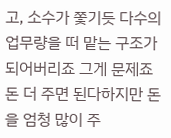고, 소수가 쫓기듯 다수의 업무량을 떠 맡는 구조가 되어버리죠 그게 문제죠
돈 더 주면 된다하지만 돈을 엄청 많이 주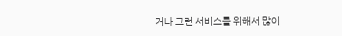거나 그런 서비스를 위해서 많이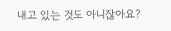내고 있는 것도 아니잖아요?